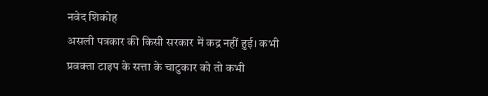नवेद शिकोह
असली पत्रकार की किसी सरकार में कद्र नहीं हुई। कभी प्रवक्ता टाइप के सत्ता के चाटुकार को तो कभी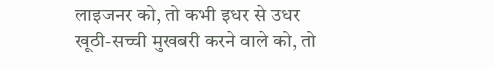लाइजनर को, तो कभी इधर से उधर खूठी-सच्ची मुखबरी करने वाले को, तो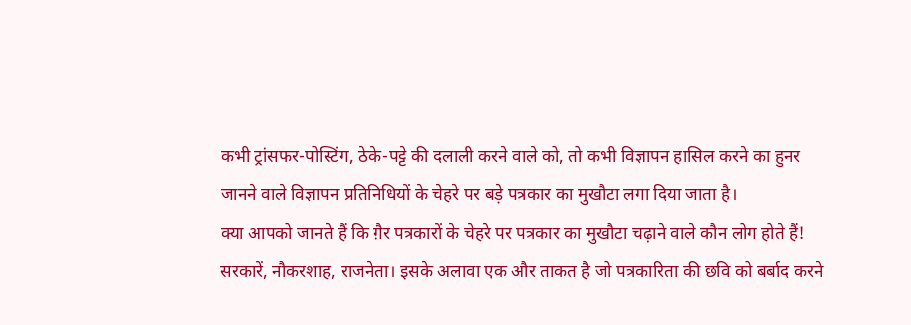कभी ट्रांसफर-पोस्टिंग, ठेके-पट्टे की दलाली करने वाले को, तो कभी विज्ञापन हासिल करने का हुनर जानने वाले विज्ञापन प्रतिनिधियों के चेहरे पर बड़े पत्रकार का मुखौटा लगा दिया जाता है।
क्या आपको जानते हैं कि ग़ैर पत्रकारों के चेहरे पर पत्रकार का मुखौटा चढ़ाने वाले कौन लोग होते हैं!
सरकारें, नौकरशाह, राजनेता। इसके अलावा एक और ताकत है जो पत्रकारिता की छवि को बर्बाद करने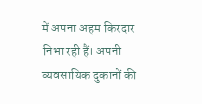में अपना अहम किरदार निभा रही हैं। अपनी व्यवसायिक दुकानों की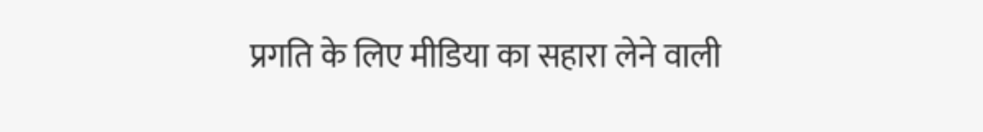प्रगति के लिए मीडिया का सहारा लेने वाली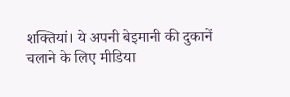शक्तियां। ये अपनी बेइमानी की दुकानें चलाने के लिए मीडिया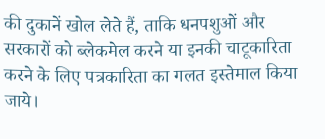की दुकानें खोल लेते हैं, ताकि धनपशुओं और सरकारों को ब्लेकमेल करने या इनकी चाटूकारिता करने के लिए पत्रकारिता का गलत इस्तेमाल किया जाये।